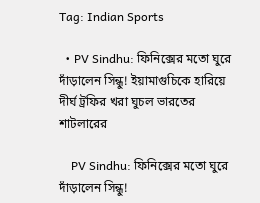Tag: Indian Sports

  • PV Sindhu: ফিনিক্সের মতো ঘুরে দাঁড়ালেন সিন্ধু! ইয়ামাগুচিকে হারিয়ে দীর্ঘ ট্রফির খরা ঘুচল ভারতের শাটলারের

    PV Sindhu: ফিনিক্সের মতো ঘুরে দাঁড়ালেন সিন্ধু!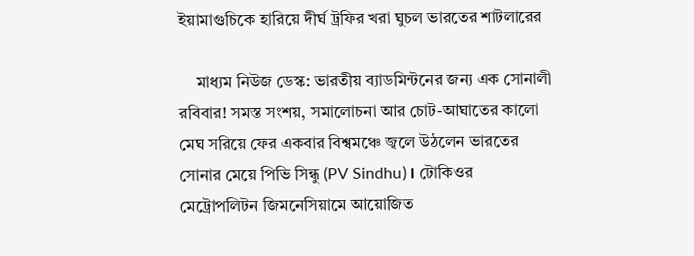ইয়ামাগুচিকে হারিয়ে দীর্ঘ ট্রফির খরা ঘুচল ভারতের শাটলারের

    মাধ্যম নিউজ ডেস্ক: ভারতীয় ব্যাডমিন্টনের জন্য এক সোনালী রবিবার! সমস্ত সংশয়, সমালোচনা আর চোট-আঘাতের কালো মেঘ সরিয়ে ফের একবার বিশ্বমঞ্চে জ্বলে উঠলেন ভারতের সোনার মেয়ে পিভি সিন্ধু (PV Sindhu)। টোকিওর মেট্রোপলিটন জিমনেসিয়ামে আয়োজিত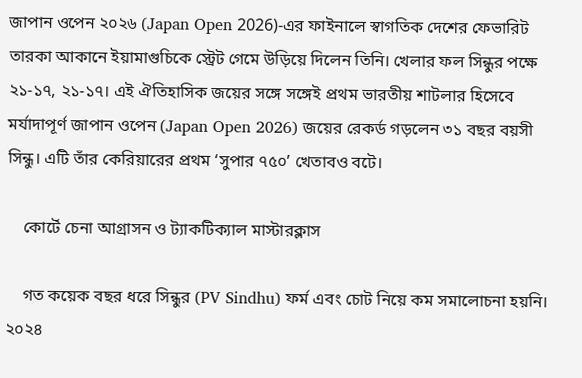জাপান ওপেন ২০২৬ (Japan Open 2026)-এর ফাইনালে স্বাগতিক দেশের ফেভারিট তারকা আকানে ইয়ামাগুচিকে স্ট্রেট গেমে উড়িয়ে দিলেন তিনি। খেলার ফল সিন্ধুর পক্ষে ২১-১৭, ২১-১৭। এই ঐতিহাসিক জয়ের সঙ্গে সঙ্গেই প্রথম ভারতীয় শাটলার হিসেবে মর্যাদাপূর্ণ জাপান ওপেন (Japan Open 2026) জয়ের রেকর্ড গড়লেন ৩১ বছর বয়সী সিন্ধু। এটি তাঁর কেরিয়ারের প্রথম ‘সুপার ৭৫০’ খেতাবও বটে।

    কোর্টে চেনা আগ্রাসন ও ট্যাকটিক্যাল মাস্টারক্লাস

    গত কয়েক বছর ধরে সিন্ধুর (PV Sindhu) ফর্ম এবং চোট নিয়ে কম সমালোচনা হয়নি। ২০২৪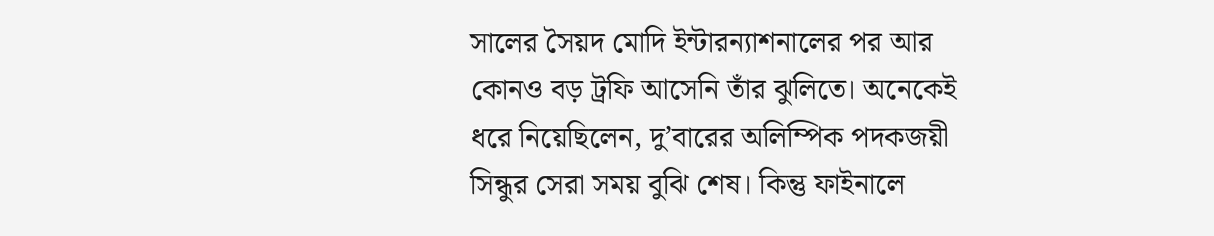সালের সৈয়দ মোদি ইন্টারন্যাশনালের পর আর কোনও বড় ট্রফি আসেনি তাঁর ঝুলিতে। অনেকেই ধরে নিয়েছিলেন, দু’বারের অলিম্পিক পদকজয়ী সিন্ধুর সেরা সময় বুঝি শেষ। কিন্তু ফাইনালে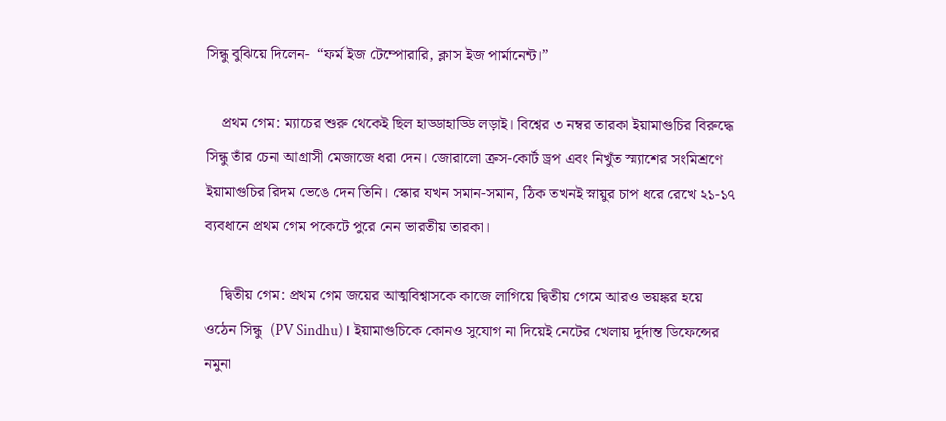সিন্ধু বুঝিয়ে দিলেন-  “ফর্ম ইজ টেম্পোরারি, ক্লাস ইজ পার্মানেন্ট।”

    প্রথম গেম: ম্যাচের শুরু থেকেই ছিল হাড্ডাহাড্ডি লড়াই। বিশ্বের ৩ নম্বর তারকা ইয়ামাগুচির বিরুদ্ধে সিন্ধু তাঁর চেনা আগ্রাসী মেজাজে ধরা দেন। জোরালো ক্রস-কোর্ট ড্রপ এবং নিখুঁত স্ম্যাশের সংমিশ্রণে ইয়ামাগুচির রিদম ভেঙে দেন তিনি। স্কোর যখন সমান-সমান, ঠিক তখনই স্নায়ুর চাপ ধরে রেখে ২১-১৭ ব্যবধানে প্রথম গেম পকেটে পুরে নেন ভারতীয় তারকা।

    দ্বিতীয় গেম: প্রথম গেম জয়ের আত্মবিশ্বাসকে কাজে লাগিয়ে দ্বিতীয় গেমে আরও ভয়ঙ্কর হয়ে ওঠেন সিন্ধু  (PV Sindhu)। ইয়ামাগুচিকে কোনও সুযোগ না দিয়েই নেটের খেলায় দুর্দান্ত ডিফেন্সের নমুনা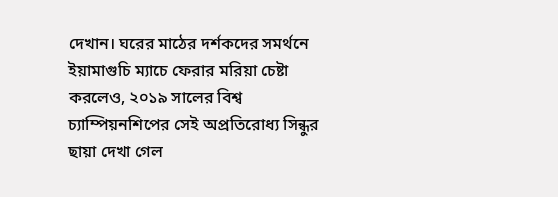দেখান। ঘরের মাঠের দর্শকদের সমর্থনে ইয়ামাগুচি ম্যাচে ফেরার মরিয়া চেষ্টা করলেও, ২০১৯ সালের বিশ্ব চ্যাম্পিয়নশিপের সেই অপ্রতিরোধ্য সিন্ধুর ছায়া দেখা গেল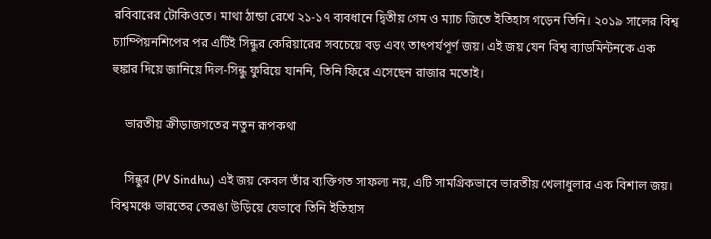রবিবারের টোকিওতে। মাথা ঠান্ডা রেখে ২১-১৭ ব্যবধানে দ্বিতীয় গেম ও ম্যাচ জিতে ইতিহাস গড়েন তিনি। ২০১৯ সালের বিশ্ব চ্যাম্পিয়নশিপের পর এটিই সিন্ধুর কেরিয়ারের সবচেয়ে বড় এবং তাৎপর্যপূর্ণ জয়। এই জয় যেন বিশ্ব ব্যাডমিন্টনকে এক হুঙ্কার দিয়ে জানিয়ে দিল-সিন্ধু ফুরিয়ে যাননি, তিনি ফিরে এসেছেন রাজার মতোই।

    ভারতীয় ক্রীড়াজগতের নতুন রূপকথা

    সিন্ধুর (PV Sindhu) এই জয় কেবল তাঁর ব্যক্তিগত সাফল্য নয়, এটি সামগ্রিকভাবে ভারতীয় খেলাধুলার এক বিশাল জয়। বিশ্বমঞ্চে ভারতের তেরঙা উড়িয়ে যেভাবে তিনি ইতিহাস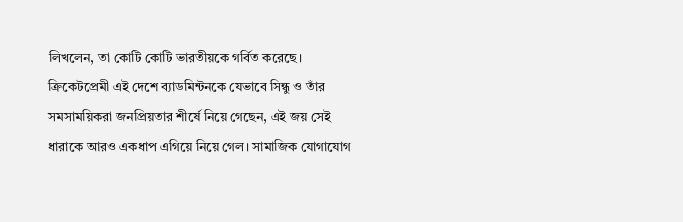লিখলেন, তা কোটি কোটি ভারতীয়কে গর্বিত করেছে। ক্রিকেটপ্রেমী এই দেশে ব্যাডমিন্টনকে যেভাবে সিন্ধু ও তাঁর সমসাময়িকরা জনপ্রিয়তার শীর্ষে নিয়ে গেছেন, এই জয় সেই ধারাকে আরও একধাপ এগিয়ে নিয়ে গেল। সামাজিক যোগাযোগ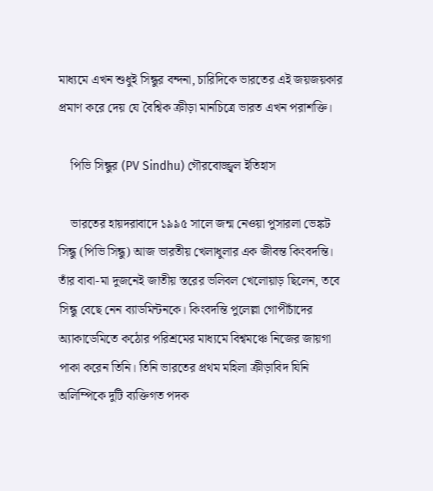মাধ্যমে এখন শুধুই সিন্ধুর বন্দনা, চারিদিকে ভারতের এই জয়জয়কার প্রমাণ করে দেয় যে বৈশ্বিক ক্রীড়া মানচিত্রে ভারত এখন পরাশক্তি।

    পিভি সিন্ধুর (PV Sindhu) গৌরবোজ্জ্বল ইতিহাস

    ভারতের হায়দরাবাদে ১৯৯৫ সালে জন্ম নেওয়া পুসারলা ভেঙ্কট সিন্ধু (পিভি সিন্ধু) আজ ভারতীয় খেলাধুলার এক জীবন্ত কিংবদন্তি। তাঁর বাবা-মা দুজনেই জাতীয় স্তরের ভলিবল খেলোয়াড় ছিলেন, তবে সিন্ধু বেছে নেন ব্যাডমিন্টনকে। কিংবদন্তি পুলেল্লা গোপীচাঁদের অ্যাকাডেমিতে কঠোর পরিশ্রমের মাধ্যমে বিশ্বমঞ্চে নিজের জায়গা পাকা করেন তিনি। তিনি ভারতের প্রথম মহিলা ক্রীড়াবিদ যিনি অলিম্পিকে দুটি ব্যক্তিগত পদক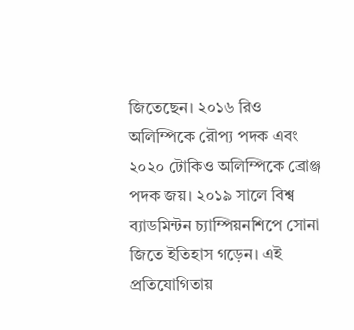জিতেছেন। ২০১৬ রিও অলিম্পিকে রৌপ্য পদক এবং ২০২০ টোকিও অলিম্পিকে ব্রোঞ্জ পদক জয়। ২০১৯ সালে বিশ্ব ব্যাডমিন্টন চ্যাম্পিয়নশিপে সোনা জিতে ইতিহাস গড়েন। এই প্রতিযোগিতায়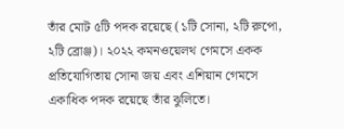তাঁর মোট ৫টি পদক রয়েছে (১টি সোনা, ২টি রুপো, ২টি ব্রোঞ্জ)। ২০২২ কমনওয়েলথ গেমসে একক প্রতিযোগিতায় সোনা জয় এবং এশিয়ান গেমসে একাধিক পদক রয়েছে তাঁর ঝুলিতে।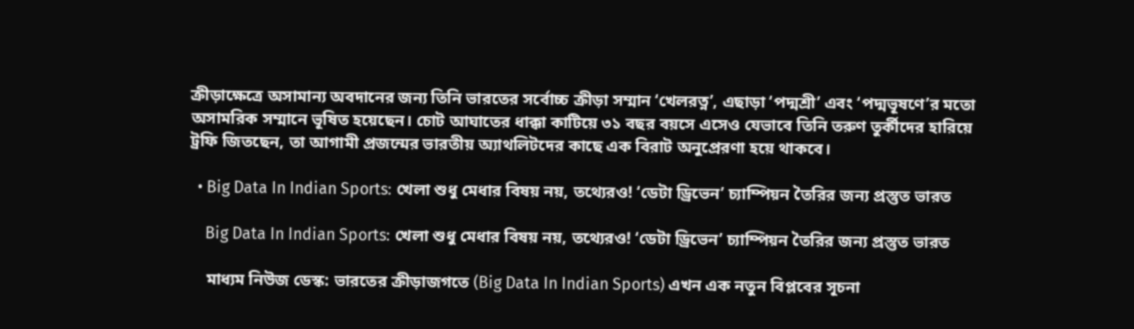ক্রীড়াক্ষেত্রে অসামান্য অবদানের জন্য তিনি ভারতের সর্বোচ্চ ক্রীড়া সম্মান ‘খেলরত্ন’, এছাড়া ‘পদ্মশ্রী’ এবং ‘পদ্মভূষণে’র মতো অসামরিক সম্মানে ভূষিত হয়েছেন। চোট আঘাতের ধাক্কা কাটিয়ে ৩১ বছর বয়সে এসেও যেভাবে তিনি তরুণ তুর্কীদের হারিয়ে ট্রফি জিতছেন, তা আগামী প্রজন্মের ভারতীয় অ্যাথলিটদের কাছে এক বিরাট অনুপ্রেরণা হয়ে থাকবে।

  • Big Data In Indian Sports: খেলা শুধু মেধার বিষয় নয়, তথ্যেরও! ‘ডেটা ড্রিভেন’ চ্যাম্পিয়ন তৈরির জন্য প্রস্তুত ভারত

    Big Data In Indian Sports: খেলা শুধু মেধার বিষয় নয়, তথ্যেরও! ‘ডেটা ড্রিভেন’ চ্যাম্পিয়ন তৈরির জন্য প্রস্তুত ভারত

    মাধ্যম নিউজ ডেস্ক: ভারতের ক্রীড়াজগতে (Big Data In Indian Sports) এখন এক নতুন বিপ্লবের সূচনা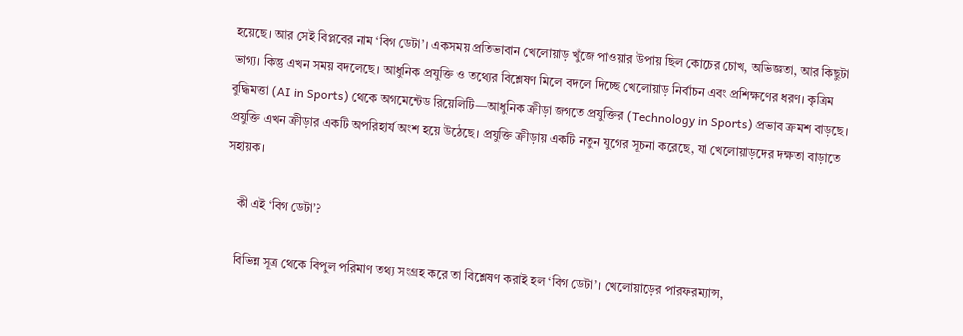হয়েছে। আর সেই বিপ্লবের নাম ‘বিগ ডেটা’। একসময় প্রতিভাবান খেলোয়াড় খুঁজে পাওয়ার উপায় ছিল কোচের চোখ, অভিজ্ঞতা, আর কিছুটা ভাগ্য। কিন্তু এখন সময় বদলেছে। আধুনিক প্রযুক্তি ও তথ্যের বিশ্লেষণ মিলে বদলে দিচ্ছে খেলোয়াড় নির্বাচন এবং প্রশিক্ষণের ধরণ। কৃত্রিম বুদ্ধিমত্তা (AI in Sports) থেকে অগমেন্টেড রিয়েলিটি—আধুনিক ক্রীড়া জগতে প্রযুক্তির (Technology in Sports) প্রভাব ক্রমশ বাড়ছে। প্রযুক্তি এখন ক্রীড়ার একটি অপরিহার্য অংশ হয়ে উঠেছে। প্রযুক্তি ক্রীড়ায় একটি নতুন যুগের সূচনা করেছে, যা খেলোয়াড়দের দক্ষতা বাড়াতে সহায়ক।

    কী এই ‘বিগ ডেটা’?

    বিভিন্ন সূত্র থেকে বিপুল পরিমাণ তথ্য সংগ্রহ করে তা বিশ্লেষণ করাই হল ‘বিগ ডেটা’। খেলোয়াড়ের পারফরম্যান্স,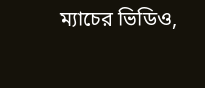ম্যাচের ভিডিও,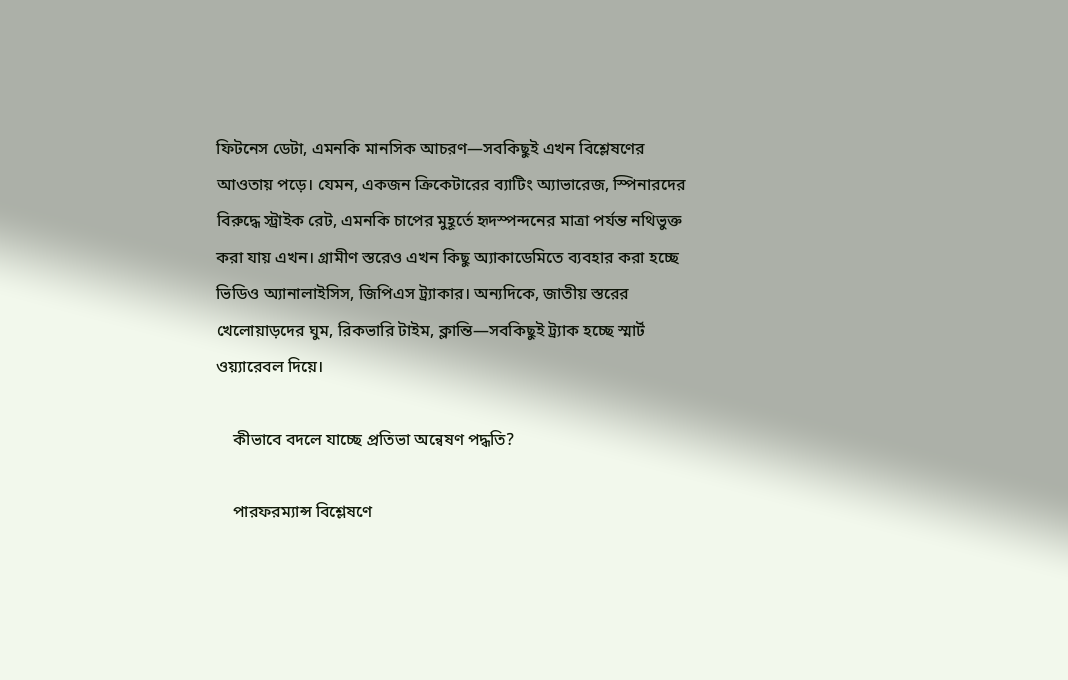ফিটনেস ডেটা, এমনকি মানসিক আচরণ—সবকিছুই এখন বিশ্লেষণের আওতায় পড়ে। যেমন, একজন ক্রিকেটারের ব্যাটিং অ্যাভারেজ, স্পিনারদের বিরুদ্ধে স্ট্রাইক রেট, এমনকি চাপের মুহূর্তে হৃদস্পন্দনের মাত্রা পর্যন্ত নথিভুক্ত করা যায় এখন। গ্রামীণ স্তরেও এখন কিছু অ্যাকাডেমিতে ব্যবহার করা হচ্ছে ভিডিও অ্যানালাইসিস, জিপিএস ট্র্যাকার। অন্যদিকে, জাতীয় স্তরের খেলোয়াড়দের ঘুম, রিকভারি টাইম, ক্লান্তি—সবকিছুই ট্র্যাক হচ্ছে স্মার্ট ওয়্যারেবল দিয়ে।

    কীভাবে বদলে যাচ্ছে প্রতিভা অন্বেষণ পদ্ধতি?

    পারফরম্যান্স বিশ্লেষণে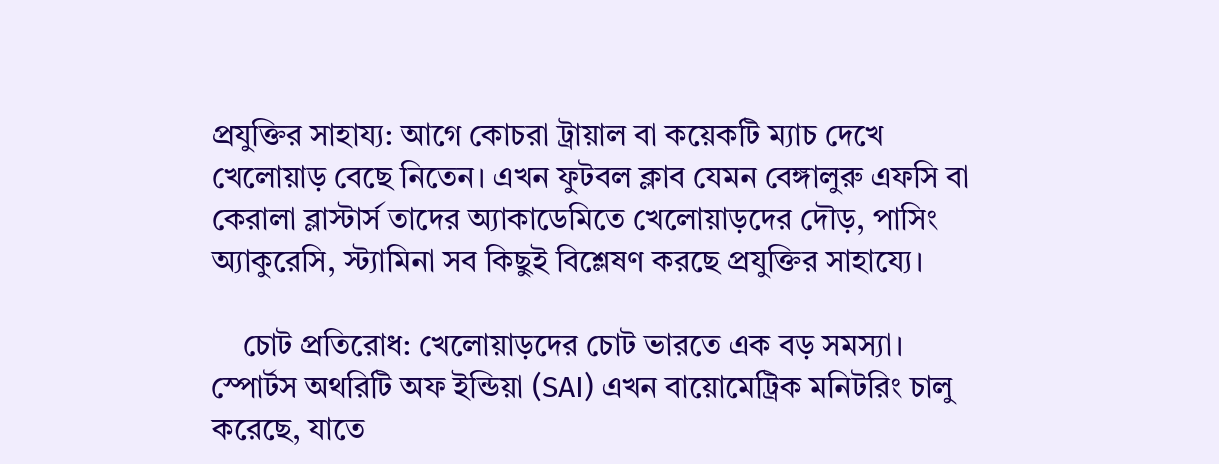প্রযুক্তির সাহায্য: আগে কোচরা ট্রায়াল বা কয়েকটি ম্যাচ দেখে খেলোয়াড় বেছে নিতেন। এখন ফুটবল ক্লাব যেমন বেঙ্গালুরু এফসি বা কেরালা ব্লাস্টার্স তাদের অ্যাকাডেমিতে খেলোয়াড়দের দৌড়, পাসিং অ্যাকুরেসি, স্ট্যামিনা সব কিছুই বিশ্লেষণ করছে প্রযুক্তির সাহায্যে।

    চোট প্রতিরোধ: খেলোয়াড়দের চোট ভারতে এক বড় সমস্যা। স্পোর্টস অথরিটি অফ ইন্ডিয়া (SAI) এখন বায়োমেট্রিক মনিটরিং চালু করেছে, যাতে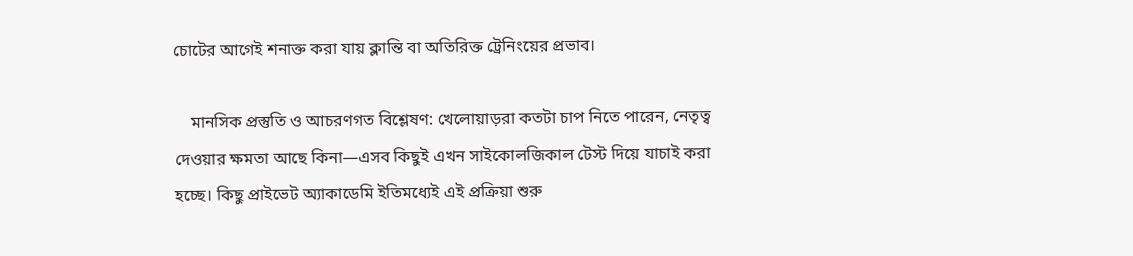চোটের আগেই শনাক্ত করা যায় ক্লান্তি বা অতিরিক্ত ট্রেনিংয়ের প্রভাব।

    মানসিক প্রস্তুতি ও আচরণগত বিশ্লেষণ: খেলোয়াড়রা কতটা চাপ নিতে পারেন, নেতৃত্ব দেওয়ার ক্ষমতা আছে কিনা—এসব কিছুই এখন সাইকোলজিকাল টেস্ট দিয়ে যাচাই করা হচ্ছে। কিছু প্রাইভেট অ্যাকাডেমি ইতিমধ্যেই এই প্রক্রিয়া শুরু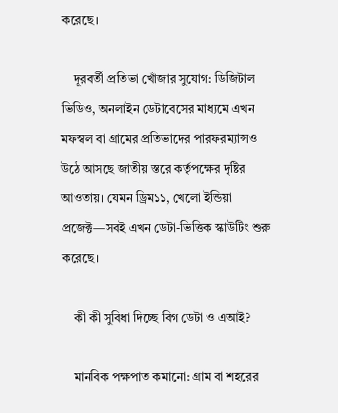করেছে।

    দূরবর্তী প্রতিভা খোঁজার সুযোগ: ডিজিটাল ভিডিও, অনলাইন ডেটাবেসের মাধ্যমে এখন মফস্বল বা গ্রামের প্রতিভাদের পারফরম্যান্সও উঠে আসছে জাতীয় স্তরে কর্তৃপক্ষের দৃষ্টির আওতায়। যেমন ড্রিম১১, খেলো ইন্ডিয়া প্রজেক্ট—সবই এখন ডেটা-ভিত্তিক স্কাউটিং শুরু করেছে।

    কী কী সুবিধা দিচ্ছে বিগ ডেটা ও এআই?

    মানবিক পক্ষপাত কমানো: গ্রাম বা শহরের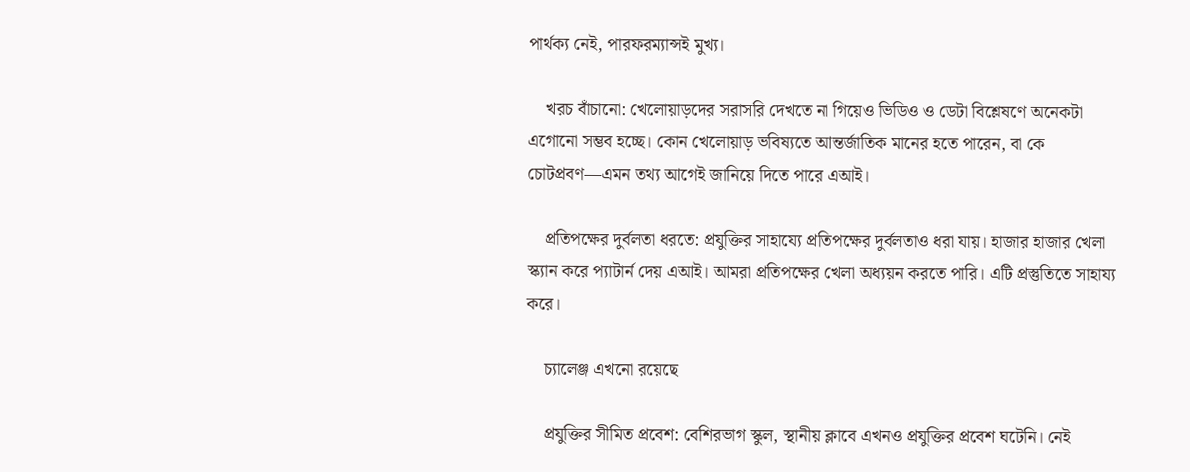পার্থক্য নেই, পারফরম্যান্সই মুখ্য।

    খরচ বাঁচানো: খেলোয়াড়দের সরাসরি দেখতে না গিয়েও ভিডিও ও ডেটা বিশ্লেষণে অনেকটা এগোনো সম্ভব হচ্ছে। কোন খেলোয়াড় ভবিষ্যতে আন্তর্জাতিক মানের হতে পারেন, বা কে চোটপ্রবণ—এমন তথ্য আগেই জানিয়ে দিতে পারে এআই।

    প্রতিপক্ষের দুর্বলতা ধরতে: প্রযুক্তির সাহায্যে প্রতিপক্ষের দুর্বলতাও ধরা যায়। হাজার হাজার খেলা স্ক্যান করে প্যাটার্ন দেয় এআই। আমরা প্রতিপক্ষের খেলা অধ্যয়ন করতে পারি। এটি প্রস্তুতিতে সাহায্য করে।

    চ্যালেঞ্জ এখনো রয়েছে

    প্রযুক্তির সীমিত প্রবেশ: বেশিরভাগ স্কুল, স্থানীয় ক্লাবে এখনও প্রযুক্তির প্রবেশ ঘটেনি। নেই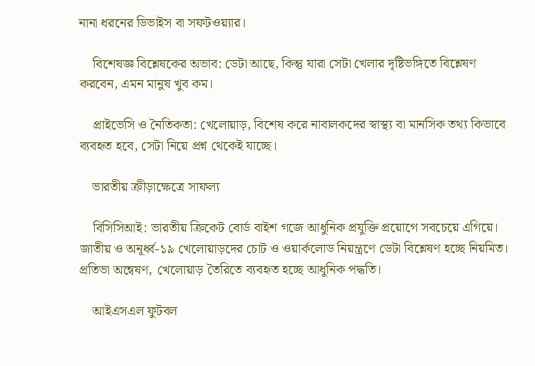নানা ধরনের ডিভাইস বা সফটওয়্যার।

    বিশেষজ্ঞ বিশ্লেষকের অভাব: ডেটা আছে, কিন্তু যারা সেটা খেলার দৃষ্টিভঙ্গিতে বিশ্লেষণ করবেন, এমন মানুষ খুব কম।

    প্রাইভেসি ও নৈতিকতা: খেলোয়াড়, বিশেষ করে নাবালকদের স্বাস্থ্য বা মানসিক তথ্য কিভাবে ব্যবহৃত হবে, সেটা নিয়ে প্রশ্ন থেকেই যাচ্ছে।

    ভারতীয় ক্রীড়াক্ষেত্রে সাফল্য

    বিসিসিআই: ভারতীয় ক্রিকেট বোর্ড বাইশ গজে আধুনিক প্রযুক্তি প্রয়োগে সবচেয়ে এগিয়ে। জাতীয় ও অনূর্ধ্ব-১৯ খেলোয়াড়দের চোট ও ওয়ার্কলোড নিয়ন্ত্রণে ডেটা বিশ্লেষণ হচ্ছে নিয়মিত। প্রতিভা অন্বেষণ, খেলোয়াড় তৈরিতে ব্যবহৃত হচ্ছে আধুনিক পদ্ধতি।

    আইএসএল ফুটবল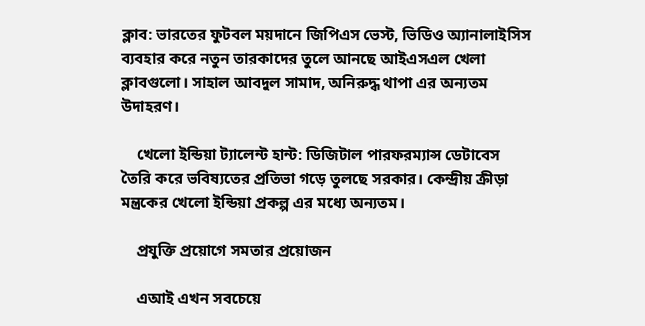ক্লাব: ভারতের ফুটবল ময়দানে জিপিএস ভেস্ট, ভিডিও অ্যানালাইসিস ব্যবহার করে নতুন তারকাদের তুলে আনছে আইএসএল খেলা ক্লাবগুলো। সাহাল আবদুল সামাদ, অনিরুদ্ধ থাপা এর অন্যতম উদাহরণ।

    খেলো ইন্ডিয়া ট্যালেন্ট হান্ট: ডিজিটাল পারফরম্যান্স ডেটাবেস তৈরি করে ভবিষ্যতের প্রতিভা গড়ে তুলছে সরকার। কেন্দ্রীয় ক্রীড়া মন্ত্রকের খেলো ইন্ডিয়া প্রকল্প এর মধ্যে অন্যতম।

    প্রযুক্তি প্রয়োগে সমতার প্রয়োজন

    এআই এখন সবচেয়ে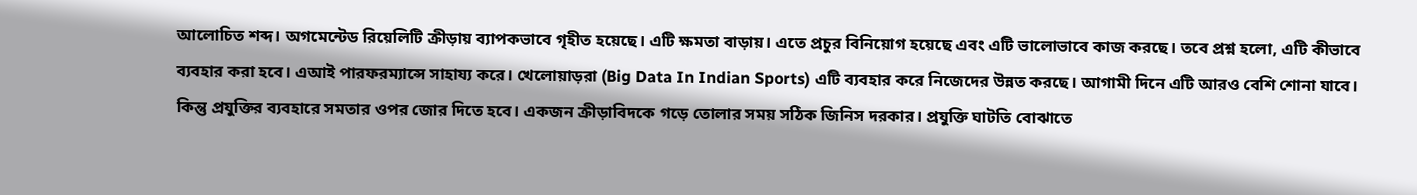আলোচিত শব্দ। অগমেন্টেড রিয়েলিটি ক্রীড়ায় ব্যাপকভাবে গৃহীত হয়েছে। এটি ক্ষমতা বাড়ায়। এতে প্রচুর বিনিয়োগ হয়েছে এবং এটি ভালোভাবে কাজ করছে। তবে প্রশ্ন হলো, এটি কীভাবে ব্যবহার করা হবে। এআই পারফরম্যান্সে সাহায্য করে। খেলোয়াড়রা (Big Data In Indian Sports) এটি ব্যবহার করে নিজেদের উন্নত করছে। আগামী দিনে এটি আরও বেশি শোনা যাবে। কিন্তু প্রযুক্তির ব্যবহারে সমতার ওপর জোর দিতে হবে। একজন ক্রীড়াবিদকে গড়ে তোলার সময় সঠিক জিনিস দরকার। প্রযুক্তি ঘাটতি বোঝাতে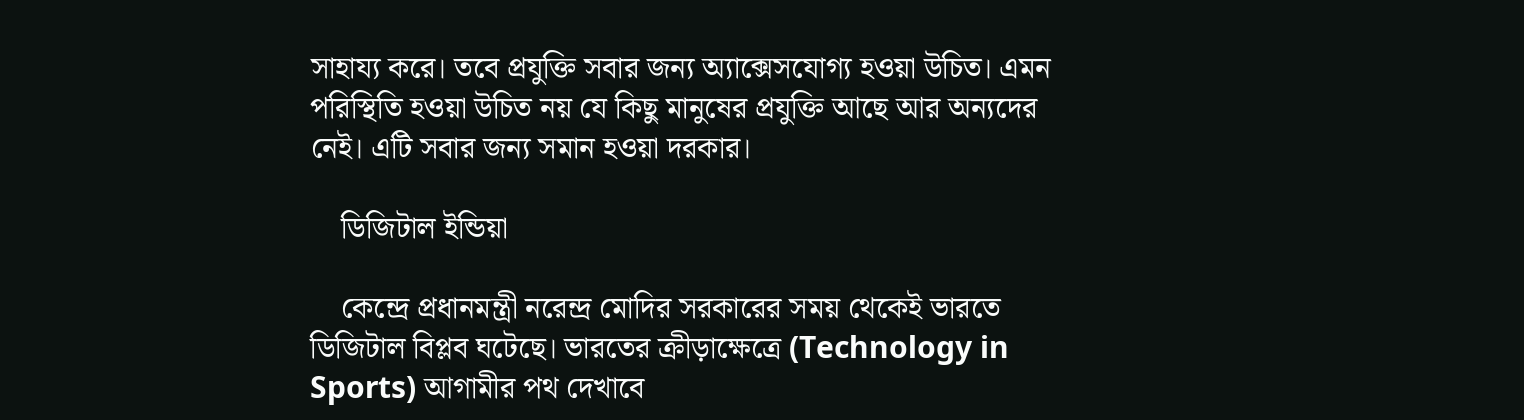সাহায্য করে। তবে প্রযুক্তি সবার জন্য অ্যাক্সেসযোগ্য হওয়া উচিত। এমন পরিস্থিতি হওয়া উচিত নয় যে কিছু মানুষের প্রযুক্তি আছে আর অন্যদের নেই। এটি সবার জন্য সমান হওয়া দরকার।

    ডিজিটাল ইন্ডিয়া

    কেন্দ্রে প্রধানমন্ত্রী নরেন্দ্র মোদির সরকারের সময় থেকেই ভারতে ডিজিটাল বিপ্লব ঘটেছে। ভারতের ক্রীড়াক্ষেত্রে (Technology in Sports) আগামীর পথ দেখাবে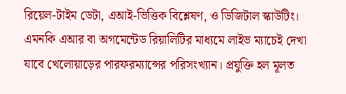রিয়েল-টাইম ডেটা, এআই-ভিত্তিক বিশ্লেষণ, ও ডিজিটাল স্কাউটিং। এমনকি এআর বা অগমেন্টেড রিয়ালিটির মাধ্যমে লাইভ ম্যাচেই দেখা যাবে খেলোয়াড়ের পারফরম্যান্সের পরিসংখ্যান। প্রযুক্তি হল মূলত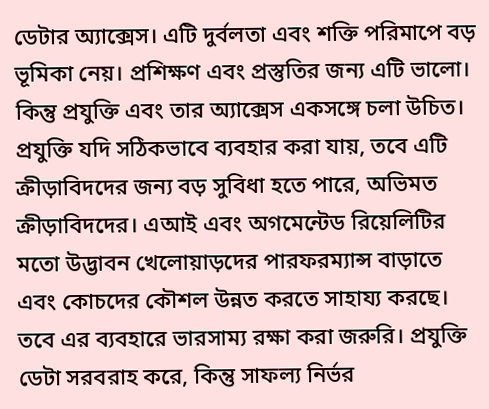ডেটার অ্যাক্সেস। এটি দুর্বলতা এবং শক্তি পরিমাপে বড় ভূমিকা নেয়। প্রশিক্ষণ এবং প্রস্তুতির জন্য এটি ভালো। কিন্তু প্রযুক্তি এবং তার অ্যাক্সেস একসঙ্গে চলা উচিত। প্রযুক্তি যদি সঠিকভাবে ব্যবহার করা যায়, তবে এটি ক্রীড়াবিদদের জন্য বড় সুবিধা হতে পারে, অভিমত ক্রীড়াবিদদের। এআই এবং অগমেন্টেড রিয়েলিটির মতো উদ্ভাবন খেলোয়াড়দের পারফরম্যান্স বাড়াতে এবং কোচদের কৌশল উন্নত করতে সাহায্য করছে। তবে এর ব্যবহারে ভারসাম্য রক্ষা করা জরুরি। প্রযুক্তি ডেটা সরবরাহ করে, কিন্তু সাফল্য নির্ভর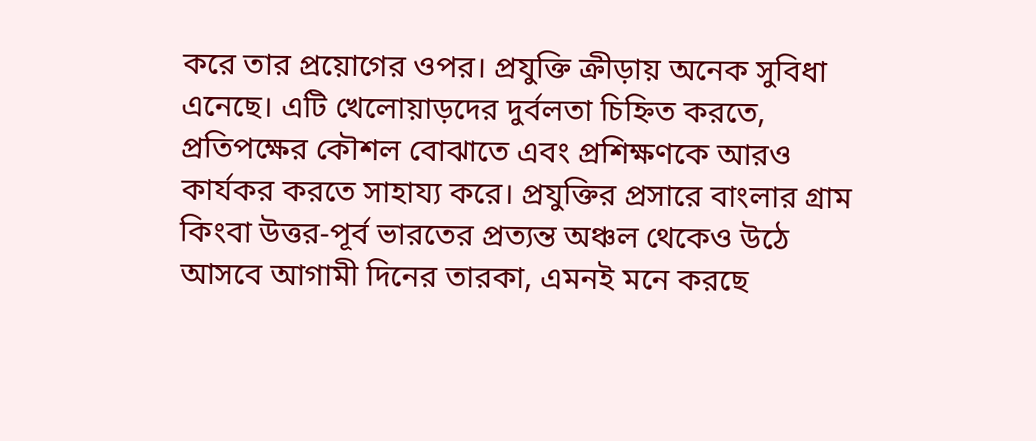করে তার প্রয়োগের ওপর। প্রযুক্তি ক্রীড়ায় অনেক সুবিধা এনেছে। এটি খেলোয়াড়দের দুর্বলতা চিহ্নিত করতে, প্রতিপক্ষের কৌশল বোঝাতে এবং প্রশিক্ষণকে আরও কার্যকর করতে সাহায্য করে। প্রযুক্তির প্রসারে বাংলার গ্রাম কিংবা উত্তর-পূর্ব ভারতের প্রত্যন্ত অঞ্চল থেকেও উঠে আসবে আগামী দিনের তারকা, এমনই মনে করছে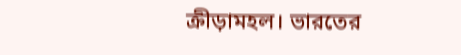ক্রীড়ামহল। ভারতের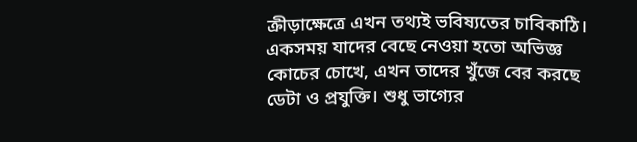ক্রীড়াক্ষেত্রে এখন তথ্যই ভবিষ্যতের চাবিকাঠি। একসময় যাদের বেছে নেওয়া হতো অভিজ্ঞ কোচের চোখে, এখন তাদের খুঁজে বের করছে ডেটা ও প্রযুক্তি। শুধু ভাগ্যের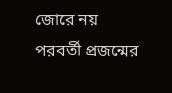জোরে নয় পরবর্তী প্রজন্মের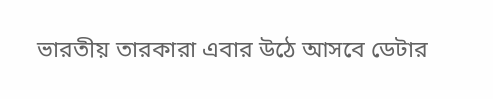ভারতীয় তারকারা এবার উঠে আসবে ডেটার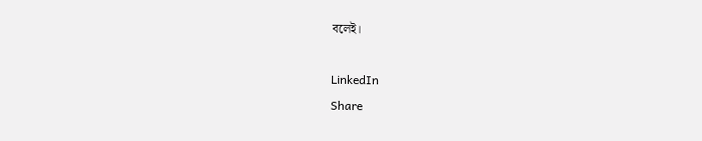বলেই।

LinkedIn
Share